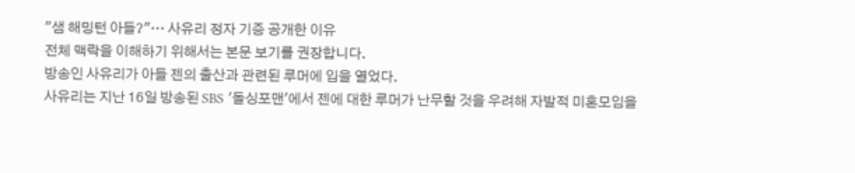"샘 해밍턴 아들?"… 사유리 정자 기증 공개한 이유
전체 맥락을 이해하기 위해서는 본문 보기를 권장합니다.
방송인 사유리가 아들 젠의 출산과 관련된 루머에 입을 열었다.
사유리는 지난 16일 방송된 SBS '돌싱포맨'에서 젠에 대한 루머가 난무할 것을 우려해 자발적 미혼모임을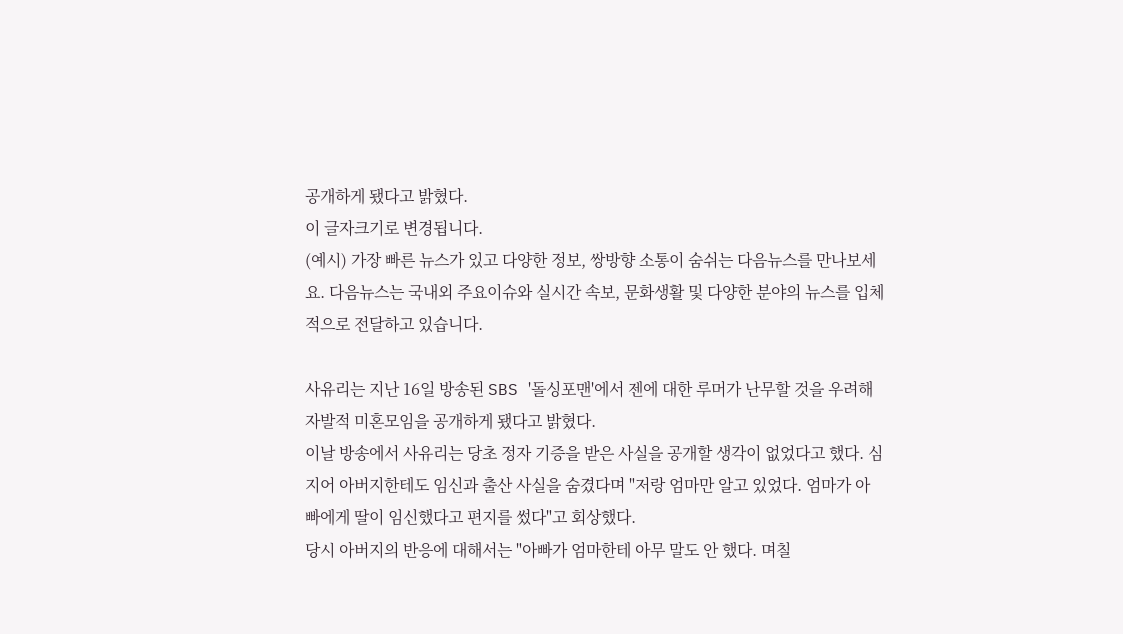공개하게 됐다고 밝혔다.
이 글자크기로 변경됩니다.
(예시) 가장 빠른 뉴스가 있고 다양한 정보, 쌍방향 소통이 숨쉬는 다음뉴스를 만나보세요. 다음뉴스는 국내외 주요이슈와 실시간 속보, 문화생활 및 다양한 분야의 뉴스를 입체적으로 전달하고 있습니다.

사유리는 지난 16일 방송된 SBS '돌싱포맨'에서 젠에 대한 루머가 난무할 것을 우려해 자발적 미혼모임을 공개하게 됐다고 밝혔다.
이날 방송에서 사유리는 당초 정자 기증을 받은 사실을 공개할 생각이 없었다고 했다. 심지어 아버지한테도 임신과 출산 사실을 숨겼다며 "저랑 엄마만 알고 있었다. 엄마가 아빠에게 딸이 임신했다고 편지를 썼다"고 회상했다.
당시 아버지의 반응에 대해서는 "아빠가 엄마한테 아무 말도 안 했다. 며칠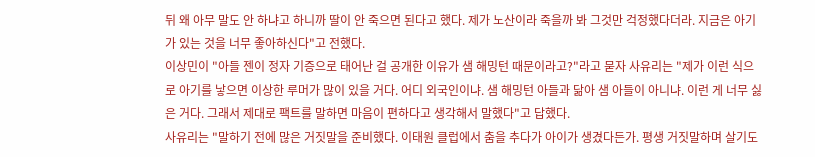뒤 왜 아무 말도 안 하냐고 하니까 딸이 안 죽으면 된다고 했다. 제가 노산이라 죽을까 봐 그것만 걱정했다더라. 지금은 아기가 있는 것을 너무 좋아하신다"고 전했다.
이상민이 "아들 젠이 정자 기증으로 태어난 걸 공개한 이유가 샘 해밍턴 때문이라고?"라고 묻자 사유리는 "제가 이런 식으로 아기를 낳으면 이상한 루머가 많이 있을 거다. 어디 외국인이냐. 샘 해밍턴 아들과 닮아 샘 아들이 아니냐. 이런 게 너무 싫은 거다. 그래서 제대로 팩트를 말하면 마음이 편하다고 생각해서 말했다"고 답했다.
사유리는 "말하기 전에 많은 거짓말을 준비했다. 이태원 클럽에서 춤을 추다가 아이가 생겼다든가. 평생 거짓말하며 살기도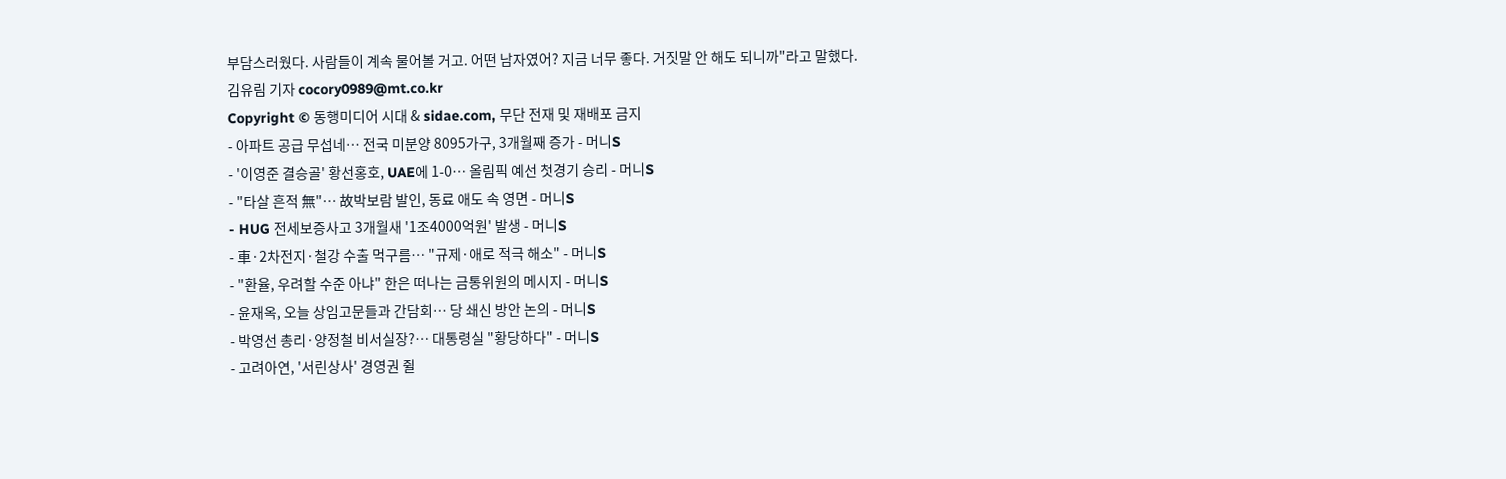부담스러웠다. 사람들이 계속 물어볼 거고. 어떤 남자였어? 지금 너무 좋다. 거짓말 안 해도 되니까"라고 말했다.
김유림 기자 cocory0989@mt.co.kr
Copyright © 동행미디어 시대 & sidae.com, 무단 전재 및 재배포 금지
- 아파트 공급 무섭네… 전국 미분양 8095가구, 3개월째 증가 - 머니S
- '이영준 결승골' 황선홍호, UAE에 1-0… 올림픽 예선 첫경기 승리 - 머니S
- "타살 흔적 無"… 故박보람 발인, 동료 애도 속 영면 - 머니S
- HUG 전세보증사고 3개월새 '1조4000억원' 발생 - 머니S
- 車·2차전지·철강 수출 먹구름… "규제·애로 적극 해소" - 머니S
- "환율, 우려할 수준 아냐" 한은 떠나는 금통위원의 메시지 - 머니S
- 윤재옥, 오늘 상임고문들과 간담회… 당 쇄신 방안 논의 - 머니S
- 박영선 총리·양정철 비서실장?… 대통령실 "황당하다" - 머니S
- 고려아연, '서린상사' 경영권 쥘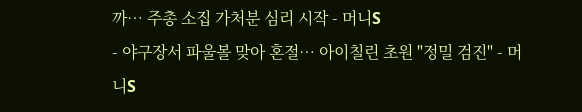까… 주총 소집 가처분 심리 시작 - 머니S
- 야구장서 파울볼 맞아 혼절… 아이칠린 초원 "정밀 검진" - 머니S